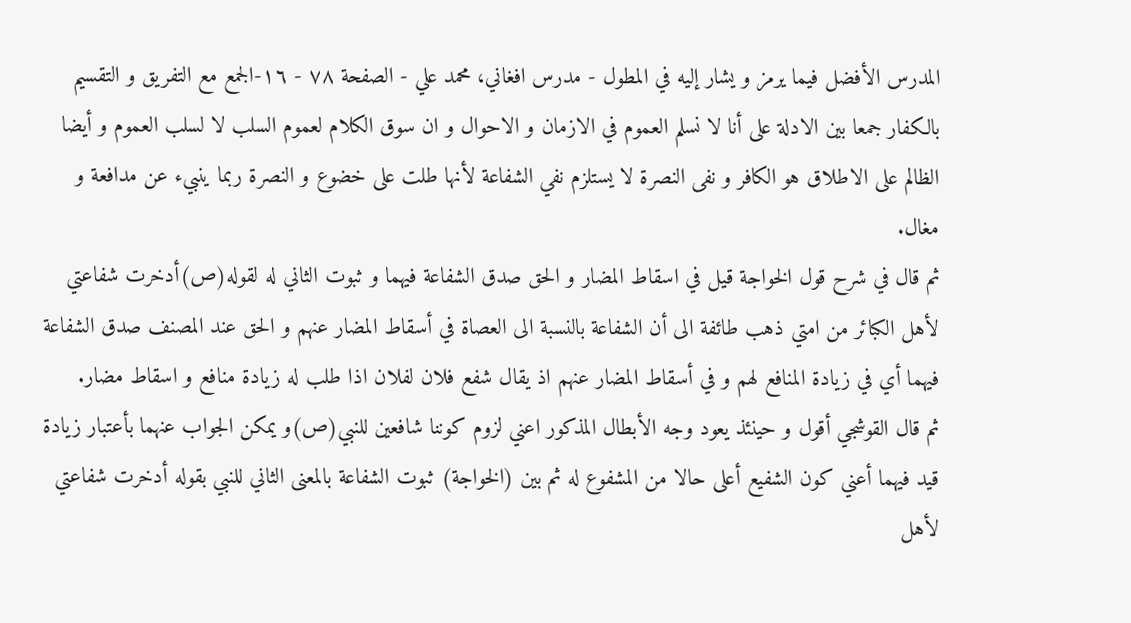المدرس الأفضل فيما يرمز و يشار إليه في المطول - مدرس افغاني، محمد علي - الصفحة ٧٨ - ١٦-الجمع مع التفريق و التقسيم
بالكفار جمعا بين الادلة على أنا لا نسلم العموم في الازمان و الاحوال و ان سوق الكلام لعموم السلب لا لسلب العموم و أيضا الظالم على الاطلاق هو الكافر و نفى النصرة لا يستلزم نفي الشفاعة لأنها طلت على خضوع و النصرة ربما ينبيء عن مدافعة و مغال.
ثم قال في شرح قول الخواجة قيل في اسقاط المضار و الحق صدق الشفاعة فيهما و ثبوت الثاني له لقوله(ص)أدخرت شفاعتي لأهل الكبائر من امتي ذهب طائفة الى أن الشفاعة بالنسبة الى العصاة في أسقاط المضار عنهم و الحق عند المصنف صدق الشفاعة فيهما أي في زيادة المنافع لهم و في أسقاط المضار عنهم اذ يقال شفع فلان لفلان اذا طلب له زيادة منافع و اسقاط مضار.
ثم قال القوشجي أقول و حينئذ يعود وجه الأبطال المذكور اعني لزوم كوننا شافعين للنبي(ص)و يمكن الجواب عنهما بأعتبار زيادة قيد فيهما أعني كون الشفيع أعلى حالا من المشفوع له ثم بين (الخواجة) ثبوت الشفاعة بالمعنى الثاني للنبي بقوله أدخرت شفاعتي لأهل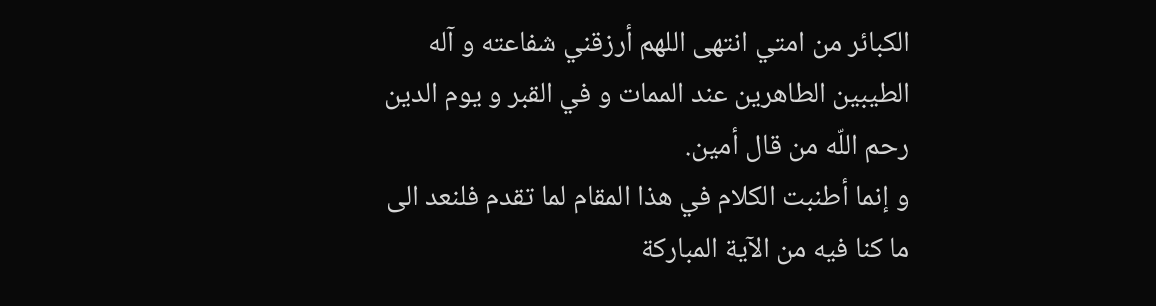الكبائر من امتي انتهى اللهم أرزقني شفاعته و آله الطيبين الطاهرين عند الممات و في القبر و يوم الدين رحم اللّه من قال أمين.
و إنما أطنبت الكلام في هذا المقام لما تقدم فلنعد الى ما كنا فيه من الآية المباركة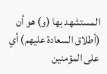المستشهد بها (و) هو أن (أطلاق السعادة عليهم) أي على المؤمنين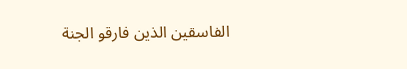الفاسقين الذين فارقو الجنة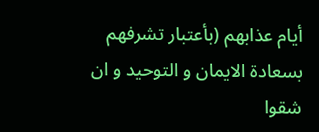أيام عذابهم (بأعتبار تشرفهم بسعادة الايمان و التوحيد و ان شقوا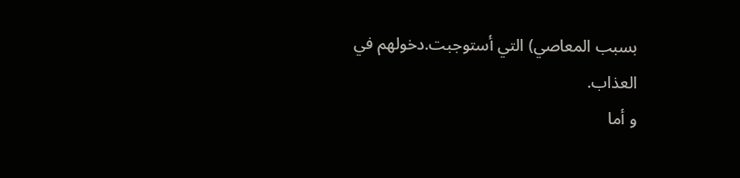بسبب المعاصي) التي أستوجبت.دخولهم في العذاب.
و أما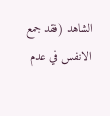الشاهد (فقد جمع الانفس في عدم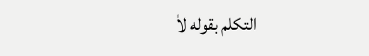التكلم بقوله لاٰ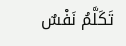تَكَلَّمُ نَفْسٌ